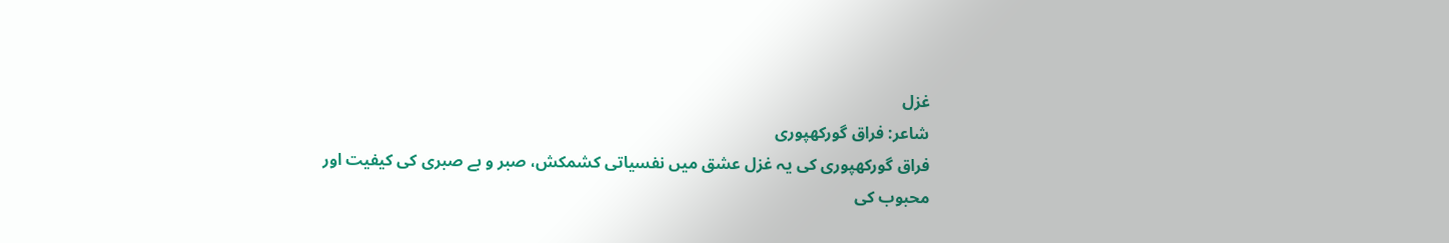غزل
شاعر: فراق گورکھپوری
فراق گورکھپوری کی یہ غزل عشق میں نفسیاتی کشمکش، صبر و بے صبری کی کیفیت اور محبوب کی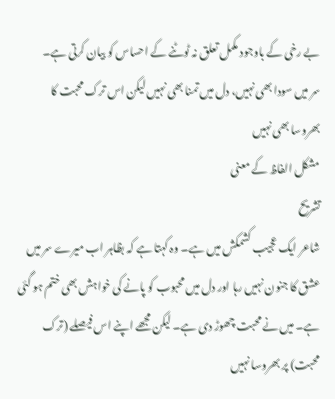بے رخی کے باوجود مکمل تعلق نہ ٹوٹنے کے احساس کو بیان کرتی ہے۔
سر میں سودا بھی نہیں، دل میں تمنا بھی نہیں لیکن اس ترک محبت کا بھروسا بھی نہیں
مشکل الفاظ کے معنی
تشریح
شاعر ایک عجیب کشمکش میں ہے۔ وہ کہتا ہے کہ بظاہر اب میرے سر میں عشق کا جنون نہیں رہا اور دل میں محبوب کو پانے کی خواہش بھی ختم ہو گئی ہے۔ میں نے محبت چھوڑ دی ہے۔ لیکن مجھے اپنے اس فیصلے (ترک محبت) پر بھروسا نہیں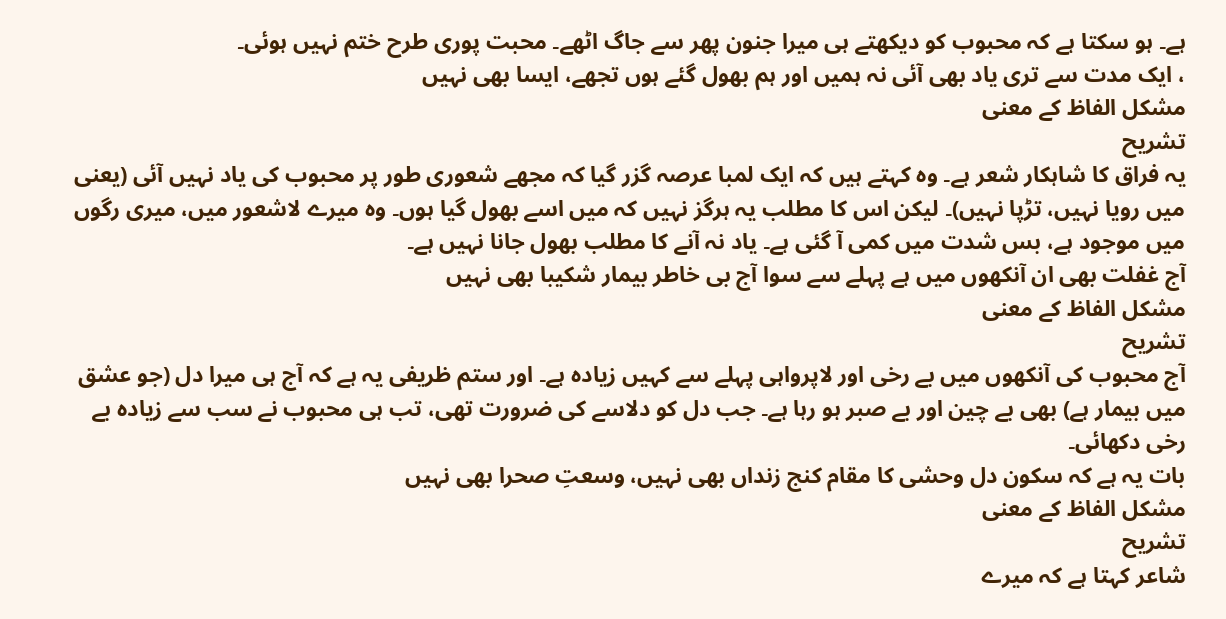ہے۔ ہو سکتا ہے کہ محبوب کو دیکھتے ہی میرا جنون پھر سے جاگ اٹھے۔ محبت پوری طرح ختم نہیں ہوئی۔
، ایک مدت سے تری یاد بھی آئی نہ ہمیں اور ہم بھول گئے ہوں تجھے، ایسا بھی نہیں
مشکل الفاظ کے معنی
تشریح
یہ فراق کا شاہکار شعر ہے۔ وہ کہتے ہیں کہ ایک لمبا عرصہ گزر گیا کہ مجھے شعوری طور پر محبوب کی یاد نہیں آئی (یعنی میں رویا نہیں، تڑپا نہیں)۔ لیکن اس کا مطلب یہ ہرگز نہیں کہ میں اسے بھول گیا ہوں۔ وہ میرے لاشعور میں، میری رگوں میں موجود ہے، بس شدت میں کمی آ گئی ہے۔ یاد نہ آنے کا مطلب بھول جانا نہیں ہے۔
آج غفلت بھی ان آنکھوں میں ہے پہلے سے سوا آج بی خاطر بیمار شکیبا بھی نہیں
مشکل الفاظ کے معنی
تشریح
آج محبوب کی آنکھوں میں بے رخی اور لاپرواہی پہلے سے کہیں زیادہ ہے۔ اور ستم ظریفی یہ ہے کہ آج ہی میرا دل (جو عشق میں بیمار ہے) بھی بے چین اور بے صبر ہو رہا ہے۔ جب دل کو دلاسے کی ضرورت تھی، تب ہی محبوب نے سب سے زیادہ بے رخی دکھائی۔
بات یہ ہے کہ سکون دل وحشی کا مقام کنج زنداں بھی نہیں، وسعتِ صحرا بھی نہیں
مشکل الفاظ کے معنی
تشریح
شاعر کہتا ہے کہ میرے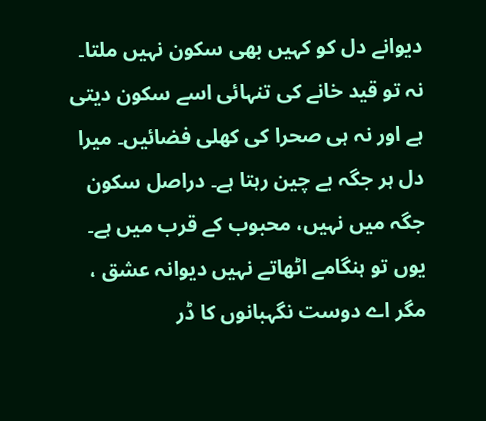دیوانے دل کو کہیں بھی سکون نہیں ملتا۔ نہ تو قید خانے کی تنہائی اسے سکون دیتی ہے اور نہ ہی صحرا کی کھلی فضائیں۔ میرا دل ہر جگہ بے چین رہتا ہے۔ دراصل سکون جگہ میں نہیں، محبوب کے قرب میں ہے۔
یوں تو ہنگامے اٹھاتے نہیں دیوانہ عشق ، مگر اے دوست نگہبانوں کا ڈر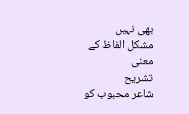بھی نہیں
مشکل الفاظ کے معنی
تشریح
شاعر محبوب کو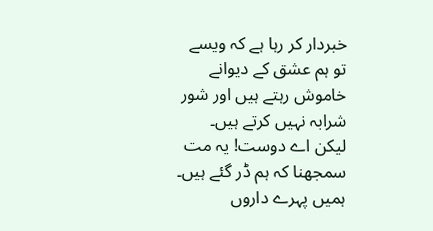خبردار کر رہا ہے کہ ویسے تو ہم عشق کے دیوانے خاموش رہتے ہیں اور شور شرابہ نہیں کرتے ہیں۔ لیکن اے دوست! یہ مت سمجھنا کہ ہم ڈر گئے ہیں۔ ہمیں پہرے داروں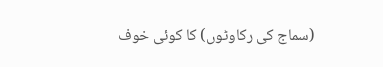(سماج کی رکاوٹوں) کا کوئی خوف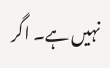نہیں ہے۔ اگر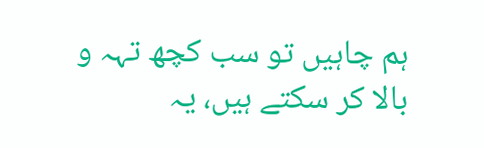ہم چاہیں تو سب کچھ تہہ و بالا کر سکتے ہیں، یہ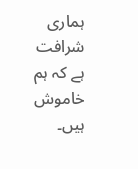ہماری شرافت ہے کہ ہم خاموش ہیں۔